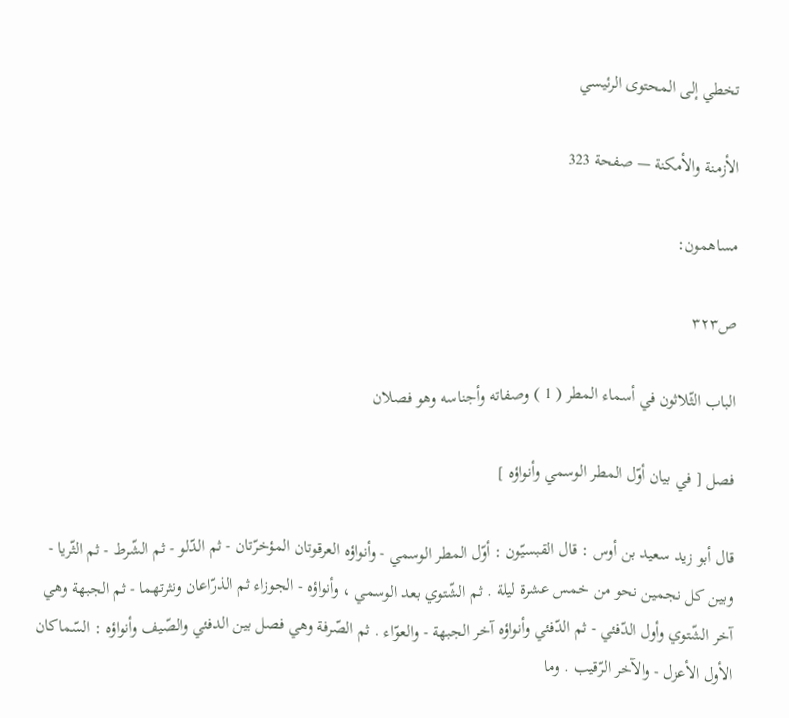تخطي إلى المحتوى الرئيسي

الأزمنة والأمكنة — صفحة 323

مساهمون:

ص٣٢٣

الباب الثّلاثون في أسماء المطر ( 1 ) وصفاته وأجناسه وهو فصلان

فصل [ في بيان أوّل المطر الوسمي وأنواؤه ]

قال أبو زيد سعيد بن أوس : قال القبسيّون : أوّل المطر الوسمي - وأنواؤه العرقوتان المؤخرّتان - ثم الدّلو - ثم الشّرط - ثم الثّريا - وبين كل نجمين نحو من خمس عشرة ليلة . ثم الشّتوي بعد الوسمي ، وأنواؤه - الجوزاء ثم الذرّاعان ونثرتهما - ثم الجبهة وهي آخر الشّتوي وأول الدّفئي - ثم الدّفئي وأنواؤه آخر الجبهة - والعوّاء . ثم الصّرفة وهي فصل بين الدفئي والصّيف وأنواؤه : السّماكان الأول الأعزل - والآخر الرّقيب . وما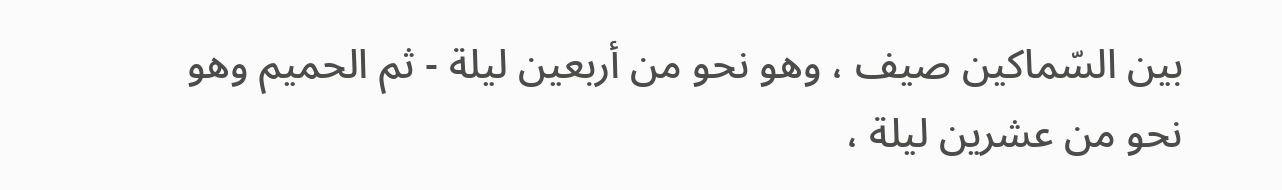بين السّماكين صيف ، وهو نحو من أربعين ليلة - ثم الحميم وهو نحو من عشرين ليلة ،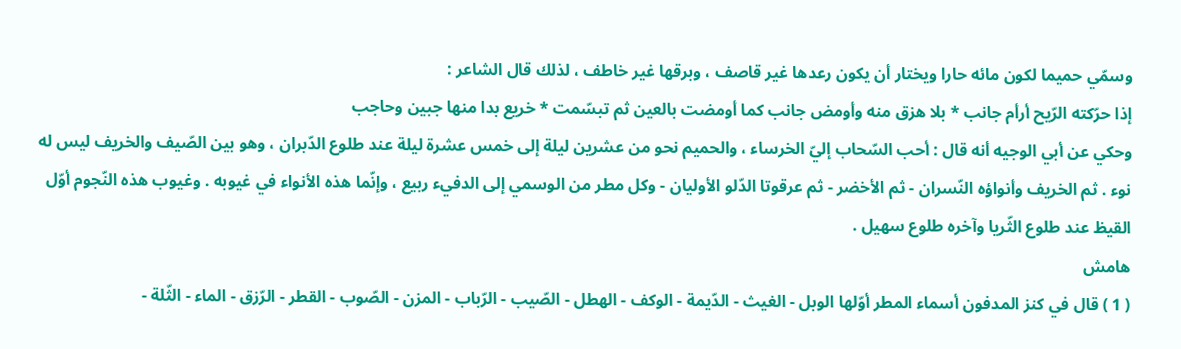وسمّي حميما لكون مائه حارا ويختار أن يكون رعدها غير قاصف ، وبرقها غير خاطف ، لذلك قال الشاعر :
إذا حرّكته الرّيح أرأم جانب * بلا هزق منه وأومض جانب كما أومضت بالعين ثم تبسّمت * خريع بدا منها جبين وحاجب
وحكي عن أبي الوجيه أنه قال : أحب السّحاب إليّ الخرساء ، والحميم نحو من عشرين ليلة إلى خمس عشرة ليلة عند طلوع الدّبران ، وهو بين الصّيف والخريف ليس له نوء . ثم الخريف وأنواؤه النّسران - ثم الأخضر - ثم عرقوتا الدّلو الأوليان - وكل مطر من الوسمي إلى الدفيء ربيع ، وإنّما هذه الأنواء في غيوبه . وغيوب هذه النّجوم أوّل القيظ عند طلوع الثّريا وآخره طلوع سهيل .
هامش
( 1 ) قال في كنز المدفون أسماء المطر أوّلها الوبل - الغيث - الدّيمة - الوكف - الهطل - الصّيب - الرّباب - المزن - الصّوب - القطر - الرّزق - الماء - الثّلة -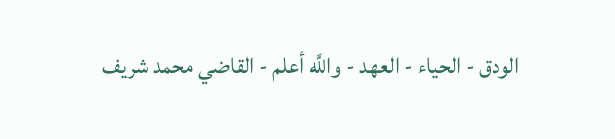الودق - الحياء - العهد - واللَّه أعلم - القاضي محمد شريف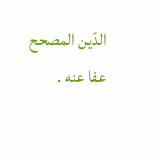الدّين المصحح عفا عنه .